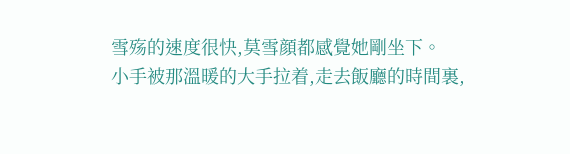雪殇的速度很快,莫雪顔都感覺她剛坐下。
小手被那溫暖的大手拉着,走去飯廳的時間裏,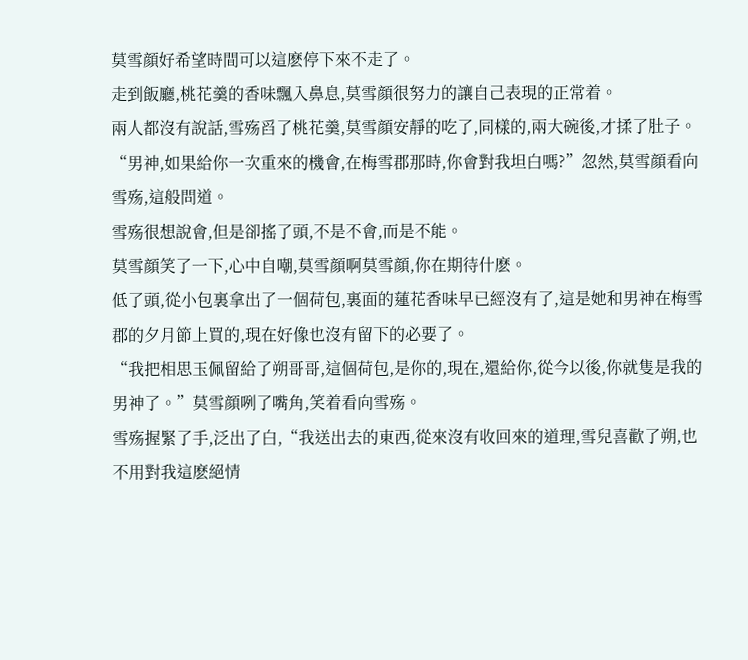莫雪顔好希望時間可以這麽停下來不走了。
走到飯廳,桃花羹的香味飄入鼻息,莫雪顔很努力的讓自己表現的正常着。
兩人都沒有說話,雪殇舀了桃花羹,莫雪顔安靜的吃了,同樣的,兩大碗後,才揉了肚子。
“男神,如果給你一次重來的機會,在梅雪郡那時,你會對我坦白嗎?”忽然,莫雪顔看向雪殇,這般問道。
雪殇很想說會,但是卻搖了頭,不是不會,而是不能。
莫雪顔笑了一下,心中自嘲,莫雪顔啊莫雪顔,你在期待什麽。
低了頭,從小包裏拿出了一個荷包,裏面的蓮花香味早已經沒有了,這是她和男神在梅雪郡的夕月節上買的,現在好像也沒有留下的必要了。
“我把相思玉佩留給了朔哥哥,這個荷包,是你的,現在,還給你,從今以後,你就隻是我的男神了。”莫雪顔咧了嘴角,笑着看向雪殇。
雪殇握緊了手,泛出了白,“我送出去的東西,從來沒有收回來的道理,雪兒喜歡了朔,也不用對我這麽絕情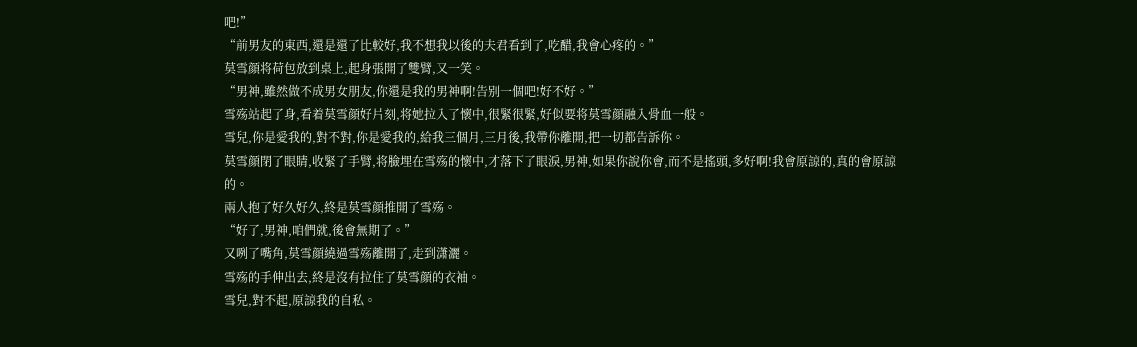吧!”
“前男友的東西,還是還了比較好,我不想我以後的夫君看到了,吃醋,我會心疼的。”
莫雪顔将荷包放到桌上,起身張開了雙臂,又一笑。
“男神,雖然做不成男女朋友,你還是我的男神啊!告别一個吧!好不好。”
雪殇站起了身,看着莫雪顔好片刻,将她拉入了懷中,很緊很緊,好似要将莫雪顔融入骨血一般。
雪兒,你是愛我的,對不對,你是愛我的,給我三個月,三月後,我帶你離開,把一切都告訴你。
莫雪顔閉了眼睛,收緊了手臂,将臉埋在雪殇的懷中,才落下了眼淚,男神,如果你說你會,而不是搖頭,多好啊!我會原諒的,真的會原諒的。
兩人抱了好久好久,終是莫雪顔推開了雪殇。
“好了,男神,咱們就,後會無期了。”
又咧了嘴角,莫雪顔繞過雪殇離開了,走到潇灑。
雪殇的手伸出去,終是沒有拉住了莫雪顔的衣袖。
雪兒,對不起,原諒我的自私。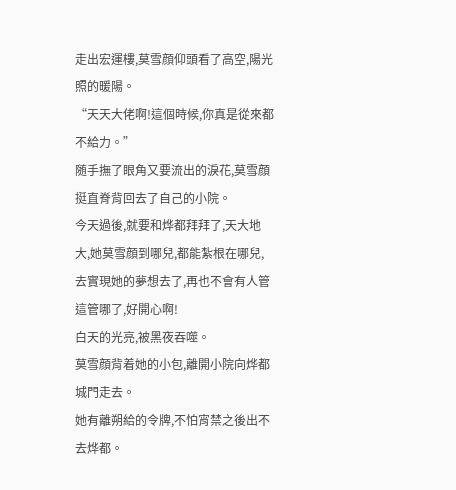走出宏運樓,莫雪顔仰頭看了高空,陽光照的暖陽。
“天天大佬啊!這個時候,你真是從來都不給力。”
随手撫了眼角又要流出的淚花,莫雪顔挺直脊背回去了自己的小院。
今天過後,就要和烨都拜拜了,天大地大,她莫雪顔到哪兒,都能紮根在哪兒,去實現她的夢想去了,再也不會有人管這管哪了,好開心啊!
白天的光亮,被黑夜吞噬。
莫雪顔背着她的小包,離開小院向烨都城門走去。
她有離朔給的令牌,不怕宵禁之後出不去烨都。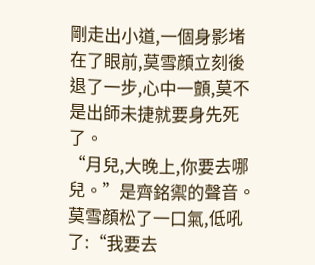剛走出小道,一個身影堵在了眼前,莫雪顔立刻後退了一步,心中一顫,莫不是出師未捷就要身先死了。
“月兒,大晚上,你要去哪兒。”是齊銘禦的聲音。
莫雪顔松了一口氣,低吼了:“我要去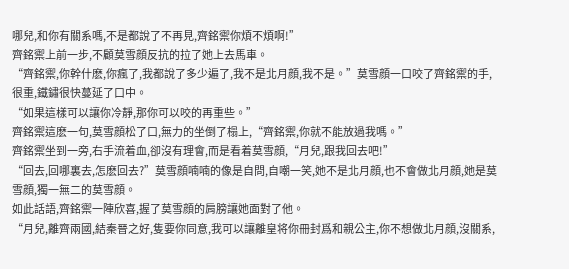哪兒,和你有關系嗎,不是都說了不再見,齊銘禦你煩不煩啊!”
齊銘禦上前一步,不顧莫雪顔反抗的拉了她上去馬車。
“齊銘禦,你幹什麽,你瘋了,我都說了多少遍了,我不是北月顔,我不是。”莫雪顔一口咬了齊銘禦的手,很重,鐵鏽很快蔓延了口中。
“如果這樣可以讓你冷靜,那你可以咬的再重些。”
齊銘禦這麽一句,莫雪顔松了口,無力的坐倒了榻上,“齊銘禦,你就不能放過我嗎。”
齊銘禦坐到一旁,右手流着血,卻沒有理會,而是看着莫雪顔,“月兒,跟我回去吧!”
“回去,回哪裏去,怎麽回去?”莫雪顔喃喃的像是自問,自嘲一笑,她不是北月顔,也不會做北月顔,她是莫雪顔,獨一無二的莫雪顔。
如此話語,齊銘禦一陣欣喜,握了莫雪顔的肩膀讓她面對了他。
“月兒,離齊兩國,結秦晉之好,隻要你同意,我可以讓離皇将你冊封爲和親公主,你不想做北月顔,沒關系,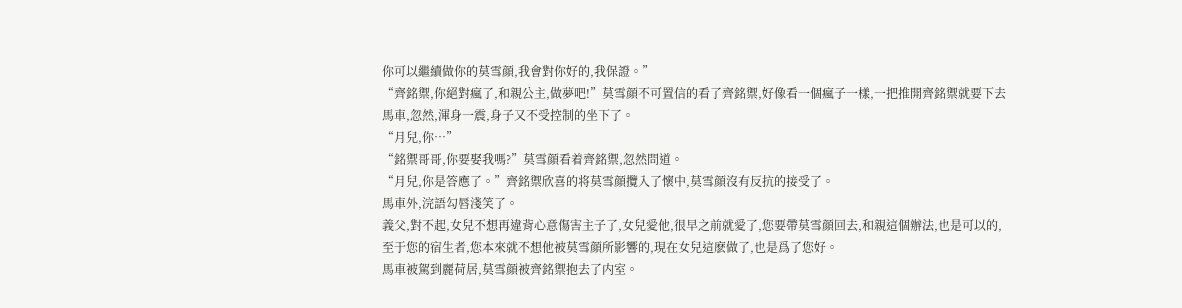你可以繼續做你的莫雪顔,我會對你好的,我保證。”
“齊銘禦,你絕對瘋了,和親公主,做夢吧!”莫雪顔不可置信的看了齊銘禦,好像看一個瘋子一樣,一把推開齊銘禦就要下去馬車,忽然,渾身一震,身子又不受控制的坐下了。
“月兒,你…”
“銘禦哥哥,你要娶我嗎?”莫雪顔看着齊銘禦,忽然問道。
“月兒,你是答應了。”齊銘禦欣喜的将莫雪顔攬入了懷中,莫雪顔沒有反抗的接受了。
馬車外,浣語勾唇淺笑了。
義父,對不起,女兒不想再違背心意傷害主子了,女兒愛他,很早之前就愛了,您要帶莫雪顔回去,和親這個辦法,也是可以的,至于您的宿生者,您本來就不想他被莫雪顔所影響的,現在女兒這麽做了,也是爲了您好。
馬車被駕到麗荷居,莫雪顔被齊銘禦抱去了内室。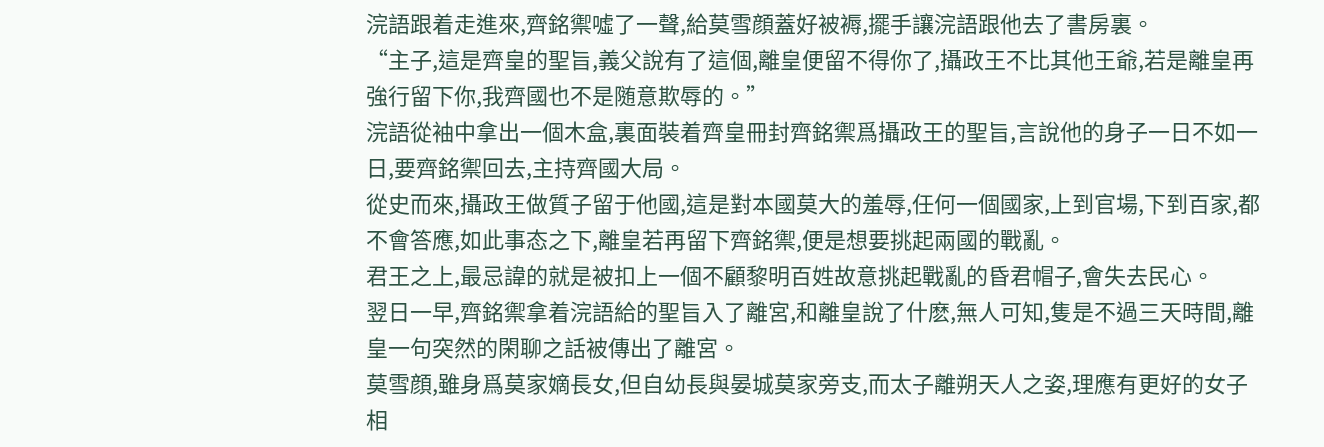浣語跟着走進來,齊銘禦噓了一聲,給莫雪顔蓋好被褥,擺手讓浣語跟他去了書房裏。
“主子,這是齊皇的聖旨,義父說有了這個,離皇便留不得你了,攝政王不比其他王爺,若是離皇再強行留下你,我齊國也不是随意欺辱的。”
浣語從袖中拿出一個木盒,裏面裝着齊皇冊封齊銘禦爲攝政王的聖旨,言說他的身子一日不如一日,要齊銘禦回去,主持齊國大局。
從史而來,攝政王做質子留于他國,這是對本國莫大的羞辱,任何一個國家,上到官場,下到百家,都不會答應,如此事态之下,離皇若再留下齊銘禦,便是想要挑起兩國的戰亂。
君王之上,最忌諱的就是被扣上一個不顧黎明百姓故意挑起戰亂的昏君帽子,會失去民心。
翌日一早,齊銘禦拿着浣語給的聖旨入了離宮,和離皇說了什麽,無人可知,隻是不過三天時間,離皇一句突然的閑聊之話被傳出了離宮。
莫雪顔,雖身爲莫家嫡長女,但自幼長與晏城莫家旁支,而太子離朔天人之姿,理應有更好的女子相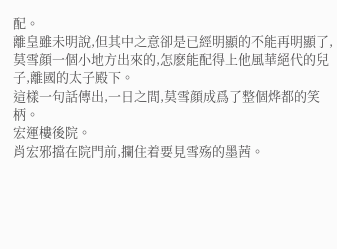配。
離皇雖未明說,但其中之意卻是已經明顯的不能再明顯了,莫雪顔一個小地方出來的,怎麽能配得上他風華絕代的兒子,離國的太子殿下。
這樣一句話傳出,一日之間,莫雪顔成爲了整個烨都的笑柄。
宏運樓後院。
肖宏邪擋在院門前,攔住着要見雪殇的墨茜。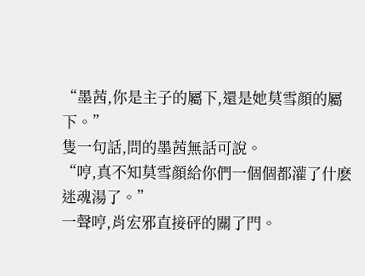“墨茜,你是主子的屬下,還是她莫雪顔的屬下。”
隻一句話,問的墨茜無話可說。
“哼,真不知莫雪顔給你們一個個都灌了什麽迷魂湯了。”
一聲哼,肖宏邪直接砰的關了門。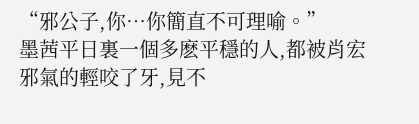“邪公子,你…你簡直不可理喻。”
墨茜平日裏一個多麽平穩的人,都被肖宏邪氣的輕咬了牙,見不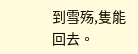到雪殇,隻能回去。